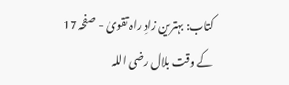کتاب: بہترین زادِ راہ تقویٰ - صفحہ 17
کے وقت بلال رضی اللہ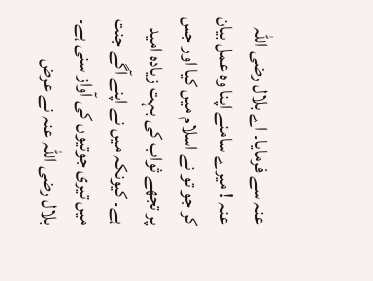عنہ سے فرمایا۔ اے بلال رضی اللہ عنہ ! میرے سامنے اپنا وہ عمل بیان کر جو تو نے اسلام میں کیا اور جس پر تجھے ثواب کی بہت زیادہ امید ہے۔ کیونکہ میں نے اپنے آگے جنت میں تیری جوتیوں کی آواز سنی ہے۔ بلال رضی اللہ عنہ نے عرض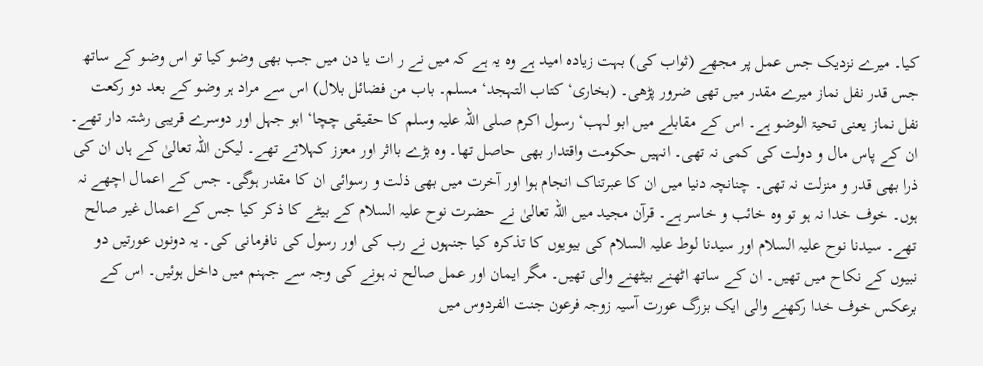کیا۔ میرے نزدیک جس عمل پر مجھے (ثواب کی) بہت زیادہ امید ہے وہ یہ ہے کہ میں نے ر ات یا دن میں جب بھی وضو کیا تو اس وضو کے ساتھ جس قدر نفل نماز میرے مقدر میں تھی ضرور پڑھی۔ (بخاری‘ کتاب التہجد‘ مسلم۔ باب من فضائل بلال) اس سے مراد ہر وضو کے بعد دو رکعت نفل نماز یعنی تحیۃ الوضو ہے۔ اس کے مقابلے میں ابو لہب‘ رسول اکرم صلی اللہ علیہ وسلم کا حقیقی چچا‘ ابو جہل اور دوسرے قریبی رشتہ دار تھے۔ ان کے پاس مال و دولت کی کمی نہ تھی۔ انہیں حکومت واقتدار بھی حاصل تھا۔ وہ بڑے بااثر اور معزز کہلاتے تھے۔ لیکن اللہ تعالیٰ کے ہاں ان کی ذرا بھی قدر و منزلت نہ تھی۔ چنانچہ دنیا میں ان کا عبرتناک انجام ہوا اور آخرت میں بھی ذلت و رسوائی ان کا مقدر ہوگی۔ جس کے اعمال اچھے نہ ہوں۔ خوف خدا نہ ہو تو وہ خائب و خاسر ہے۔ قرآن مجید میں اللہ تعالیٰ نے حضرت نوح علیہ السلام کے بیٹے کا ذکر کیا جس کے اعمال غیر صالح تھے۔ سیدنا نوح علیہ السلام اور سیدنا لوط علیہ السلام کی بیویوں کا تذکرہ کیا جنہوں نے رب کی اور رسول کی نافرمانی کی۔ یہ دونوں عورتیں دو نبیوں کے نکاح میں تھیں۔ ان کے ساتھ اٹھنے بیٹھنے والی تھیں۔ مگر ایمان اور عمل صالح نہ ہونے کی وجہ سے جہنم میں داخل ہوئیں۔ اس کے برعکس خوف خدا رکھنے والی ایک بزرگ عورت آسیہ زوجہ فرعون جنت الفردوس میں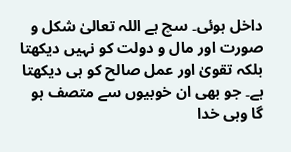داخل ہوئی۔ سچ ہے اللہ تعالیٰ شکل و صورت اور مال و دولت کو نہیں دیکھتا بلکہ تقویٰ اور عمل صالح کو ہی دیکھتا ہے۔ جو بھی ان خوبیوں سے متصف ہو گا وہی خدا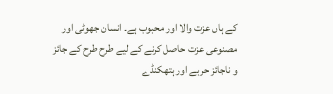کے ہاں عزت والا اور محبوب ہے۔ انسان جھوٹی اور مصنوعی عزت حاصل کرنے کے لیے طرح طرح کے جائز و ناجائز حربے اور ہتھکنڈے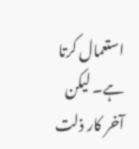استعمال کرتا ہے۔ لیکن آخر کار ذلت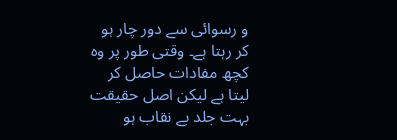و رسوائی سے دور چار ہو کر رہتا ہے۔ وقتی طور پر وہ کچھ مفادات حاصل کر لیتا ہے لیکن اصل حقیقت بہت جلد بے نقاب ہو